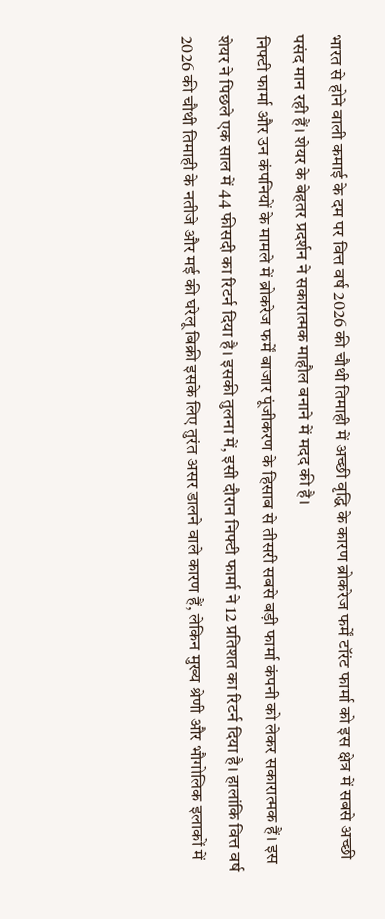भारत से होने वाली कमाई के दम पर वित्त वर्ष 2026 की चौथी तिमाही में अच्छी वृद्धि के कारण ब्रोकरेज फर्में टॉरंट फार्मा को इस क्षेत्र में सबसे अच्छी पसंद मान रही हैं। शेयर के बेहतर प्रदर्शन ने सकारात्मक माहौल बनाने में मदद की है।
निफ्टी फार्मा और उन कंपनियों के मामले में ब्रोकरेज फर्में बाजार पूंजीकरण के हिसाब से तीसरी सबसे बड़ी फार्मा कंपनी को लेकर सकारात्मक हैं। इस शेयर ने पिछले एक साल में 44 फीसदी का रिटर्न दिया है। इसकी तुलना में, इसी दौरान निफ्टी फार्मा ने 12 प्रतिशत का रिटर्न दिया है। हालांकि वित्त वर्ष 2026 की चौथी तिमाही के नतीजे और मई की घरेलू बिक्री इसके लिए तुरंत असर डालने वाले कारण हैं, लेकिन मुख्य श्रेणी और भौगोलिक इलाकों में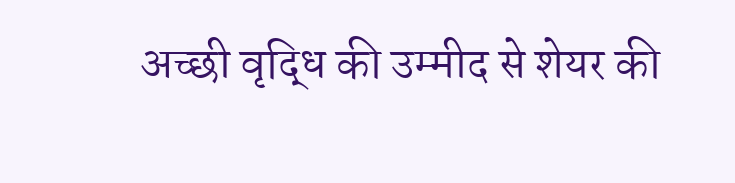अच्छी वृद्धि की उम्मीद से शेयर की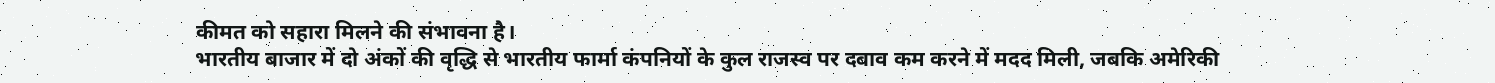कीमत को सहारा मिलने की संभावना है।
भारतीय बाजार में दो अंकों की वृद्धि से भारतीय फार्मा कंपनियों के कुल राजस्व पर दबाव कम करने में मदद मिली, जबकि अमेरिकी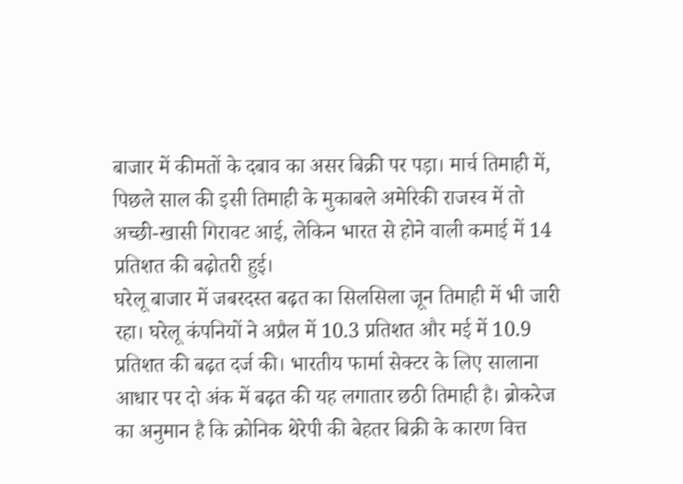बाजार में कीमतों के दबाव का असर बिक्री पर पड़ा। मार्च तिमाही में, पिछले साल की इसी तिमाही के मुकाबले अमेरिकी राजस्व में तो अच्छी-खासी गिरावट आई, लेकिन भारत से होने वाली कमाई में 14 प्रतिशत की बढ़ोतरी हुई।
घरेलू बाजार में जबरदस्त बढ़त का सिलसिला जून तिमाही में भी जारी रहा। घरेलू कंपनियों ने अप्रैल में 10.3 प्रतिशत और मई में 10.9 प्रतिशत की बढ़त दर्ज की। भारतीय फार्मा सेक्टर के लिए सालाना आधार पर दो अंक में बढ़त की यह लगातार छठी तिमाही है। ब्रोकरेज का अनुमान है कि क्रोनिक थेरेपी की बेहतर बिक्री के कारण वित्त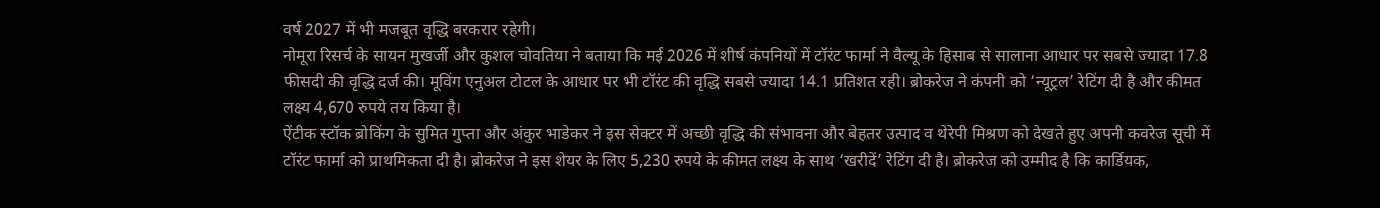वर्ष 2027 में भी मजबूत वृद्धि बरकरार रहेगी।
नोमूरा रिसर्च के सायन मुखर्जी और कुशल चोवतिया ने बताया कि मई 2026 में शीर्ष कंपनियों में टॉरंट फार्मा ने वैल्यू के हिसाब से सालाना आधार पर सबसे ज्यादा 17.8 फीसदी की वृद्धि दर्ज की। मूविंग एनुअल टोटल के आधार पर भी टॉरंट की वृद्धि सबसे ज्यादा 14.1 प्रतिशत रही। ब्रोकरेज ने कंपनी को ‘न्यूट्रल’ रेटिंग दी है और कीमत लक्ष्य 4,670 रुपये तय किया है।
ऐंटीक स्टॉक ब्रोकिंग के सुमित गुप्ता और अंकुर भाडेकर ने इस सेक्टर में अच्छी वृद्धि की संभावना और बेहतर उत्पाद व थेरेपी मिश्रण को देखते हुए अपनी कवरेज सूची में टॉरंट फार्मा को प्राथमिकता दी है। ब्रोकरेज ने इस शेयर के लिए 5,230 रुपये के कीमत लक्ष्य के साथ ‘खरीदें’ रेटिंग दी है। ब्रोकरेज को उम्मीद है कि कार्डियक,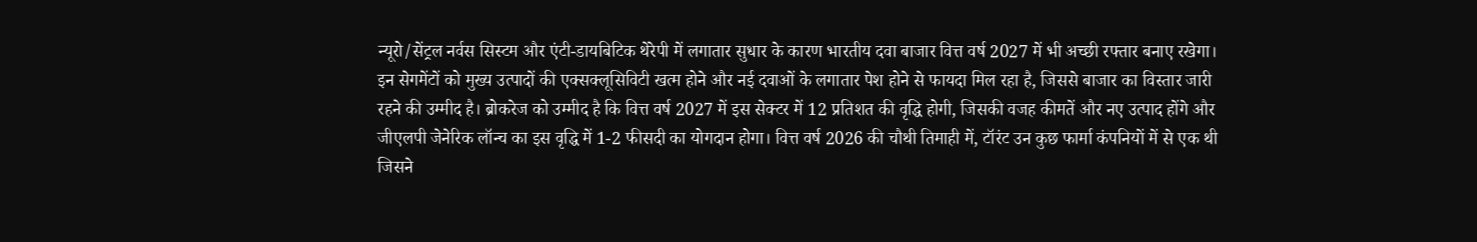न्यूरो/सेंट्रल नर्वस सिस्टम और एंटी-डायबिटिक थेरेपी में लगातार सुधार के कारण भारतीय दवा बाजार वित्त वर्ष 2027 में भी अच्छी रफ्तार बनाए रखेगा।
इन सेगमेंटों को मुख्य उत्पादों की एक्सक्लूसिविटी खत्म होने और नई दवाओं के लगातार पेश होने से फायदा मिल रहा है, जिससे बाजार का विस्तार जारी रहने की उम्मीद है। ब्रोकरेज को उम्मीद है कि वित्त वर्ष 2027 में इस सेक्टर में 12 प्रतिशत की वृद्धि होगी, जिसकी वजह कीमतें और नए उत्पाद होंगे और जीएलपी जेनेरिक लॉन्च का इस वृद्धि में 1-2 फीसदी का योगदान होगा। वित्त वर्ष 2026 की चौथी तिमाही में, टॉरंट उन कुछ फार्मा कंपनियों में से एक थी जिसने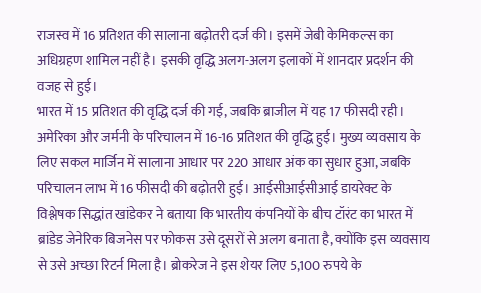राजस्व में 16 प्रतिशत की सालाना बढ़ोतरी दर्ज की। इसमें जेबी केमिकल्स का अधिग्रहण शामिल नहीं है। इसकी वृद्धि अलग-अलग इलाकों में शानदार प्रदर्शन की वजह से हुई।
भारत में 15 प्रतिशत की वृद्धि दर्ज की गई, जबकि ब्राजील में यह 17 फीसदी रही। अमेरिका और जर्मनी के परिचालन में 16-16 प्रतिशत की वृद्धि हुई। मुख्य व्यवसाय के लिए सकल मार्जिन में सालाना आधार पर 220 आधार अंक का सुधार हुआ, जबकि परिचालन लाभ में 16 फीसदी की बढ़ोतरी हुई। आईसीआईसीआई डायरेक्ट के विश्लेषक सिद्धांत खांडेकर ने बताया कि भारतीय कंपनियों के बीच टॉरंट का भारत में ब्रांडेड जेनेरिक बिजनेस पर फोकस उसे दूसरों से अलग बनाता है, क्योंकि इस व्यवसाय से उसे अच्छा रिटर्न मिला है। ब्रोकरेज ने इस शेयर लिए 5,100 रुपये के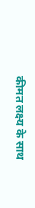कीमत लक्ष्य के साथ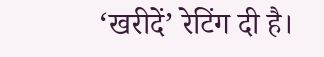‘खरीदें’ रेटिंग दी है।